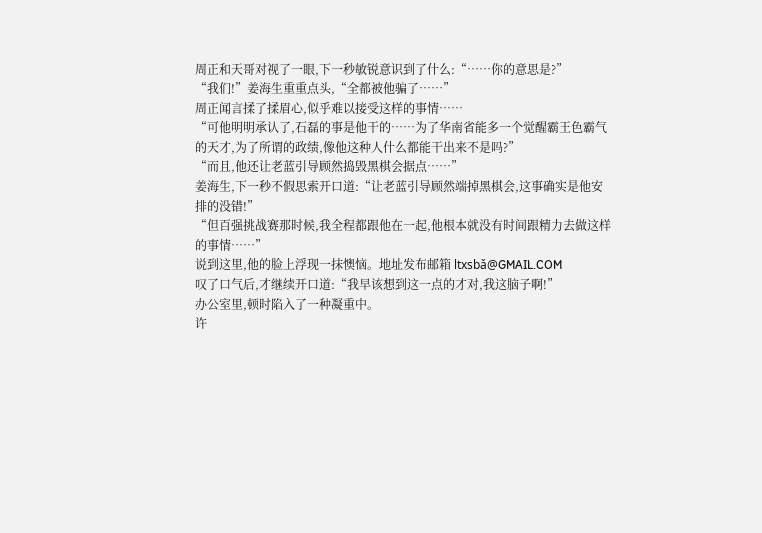周正和天哥对视了一眼,下一秒敏锐意识到了什么:“……你的意思是?”
“我们!”姜海生重重点头,“全都被他骗了……”
周正闻言揉了揉眉心,似乎难以接受这样的事情……
“可他明明承认了,石磊的事是他干的……为了华南省能多一个觉醒霸王色霸气的天才,为了所谓的政绩,像他这种人什么都能干出来不是吗?”
“而且,他还让老蓝引导顾然捣毁黑棋会据点……”
姜海生,下一秒不假思索开口道:“让老蓝引导顾然端掉黑棋会,这事确实是他安排的没错!”
“但百强挑战赛那时候,我全程都跟他在一起,他根本就没有时间跟精力去做这样的事情……”
说到这里,他的脸上浮现一抹懊恼。地址发布邮箱 ltxsbǎ@GMAIL.COM
叹了口气后,才继续开口道:“我早该想到这一点的才对,我这脑子啊!”
办公室里,顿时陷入了一种凝重中。
许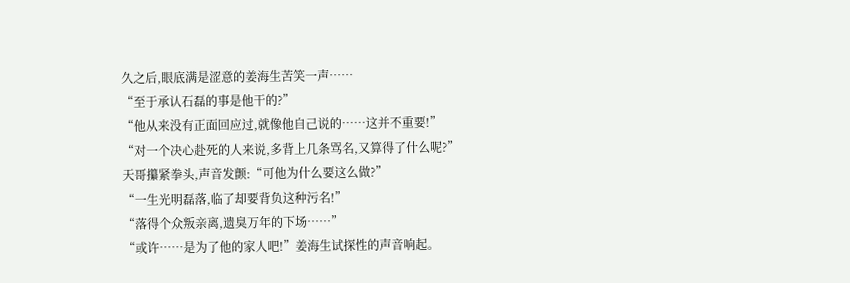久之后,眼底满是涩意的姜海生苦笑一声……
“至于承认石磊的事是他干的?”
“他从来没有正面回应过,就像他自己说的……这并不重要!”
“对一个决心赴死的人来说,多背上几条骂名,又算得了什么呢?”
天哥攥紧拳头,声音发颤:“可他为什么要这么做?”
“一生光明磊落,临了却要背负这种污名!”
“落得个众叛亲离,遗臭万年的下场……”
“或许……是为了他的家人吧!”姜海生试探性的声音响起。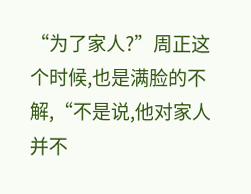“为了家人?”周正这个时候,也是满脸的不解,“不是说,他对家人并不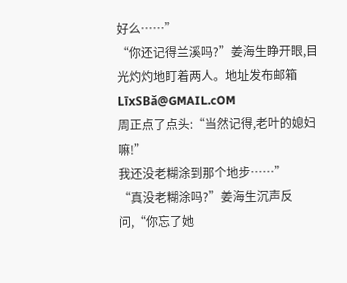好么……”
“你还记得兰溪吗?”姜海生睁开眼,目光灼灼地盯着两人。地址发布邮箱 LīxSBǎ@GMAIL.cOM
周正点了点头:“当然记得,老叶的媳妇嘛!”
我还没老糊涂到那个地步……”
“真没老糊涂吗?”姜海生沉声反问,“你忘了她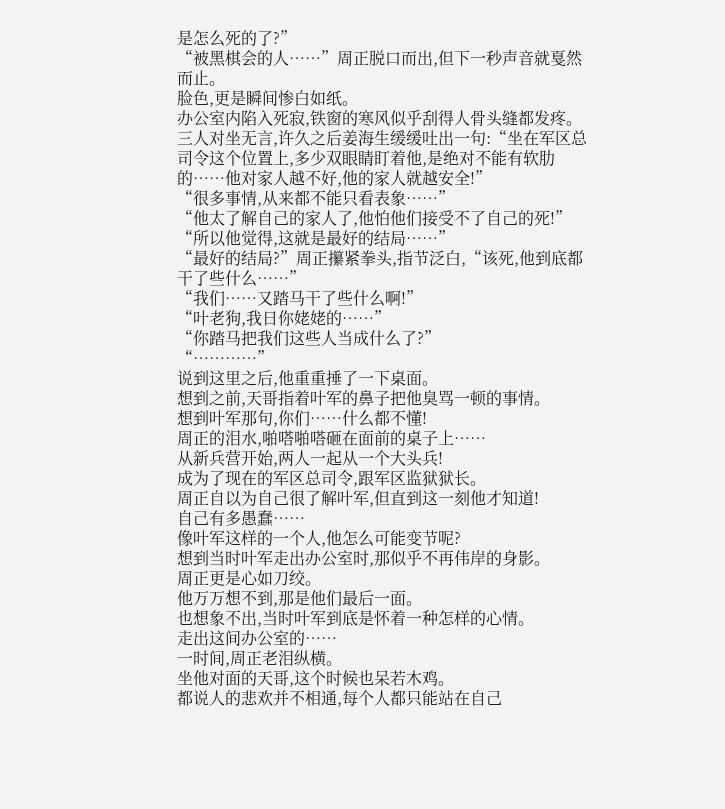是怎么死的了?”
“被黑棋会的人……”周正脱口而出,但下一秒声音就戛然而止。
脸色,更是瞬间惨白如纸。
办公室内陷入死寂,铁窗的寒风似乎刮得人骨头缝都发疼。
三人对坐无言,许久之后姜海生缓缓吐出一句:“坐在军区总司令这个位置上,多少双眼睛盯着他,是绝对不能有软肋的……他对家人越不好,他的家人就越安全!”
“很多事情,从来都不能只看表象……”
“他太了解自己的家人了,他怕他们接受不了自己的死!”
“所以他觉得,这就是最好的结局……”
“最好的结局?”周正攥紧拳头,指节泛白,“该死,他到底都干了些什么……”
“我们……又踏马干了些什么啊!”
“叶老狗,我日你姥姥的……”
“你踏马把我们这些人当成什么了?”
“…………”
说到这里之后,他重重捶了一下桌面。
想到之前,天哥指着叶军的鼻子把他臭骂一顿的事情。
想到叶军那句,你们……什么都不懂!
周正的泪水,啪嗒啪嗒砸在面前的桌子上……
从新兵营开始,两人一起从一个大头兵!
成为了现在的军区总司令,跟军区监狱狱长。
周正自以为自己很了解叶军,但直到这一刻他才知道!
自己有多愚蠢……
像叶军这样的一个人,他怎么可能变节呢?
想到当时叶军走出办公室时,那似乎不再伟岸的身影。
周正更是心如刀绞。
他万万想不到,那是他们最后一面。
也想象不出,当时叶军到底是怀着一种怎样的心情。
走出这间办公室的……
一时间,周正老泪纵横。
坐他对面的天哥,这个时候也呆若木鸡。
都说人的悲欢并不相通,每个人都只能站在自己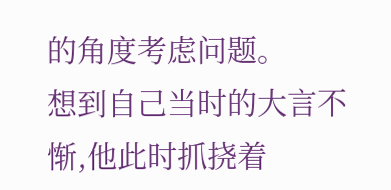的角度考虑问题。
想到自己当时的大言不惭,他此时抓挠着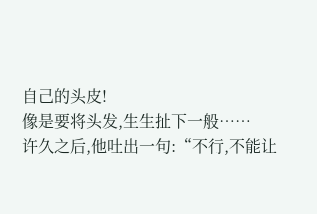自己的头皮!
像是要将头发,生生扯下一般……
许久之后,他吐出一句:“不行,不能让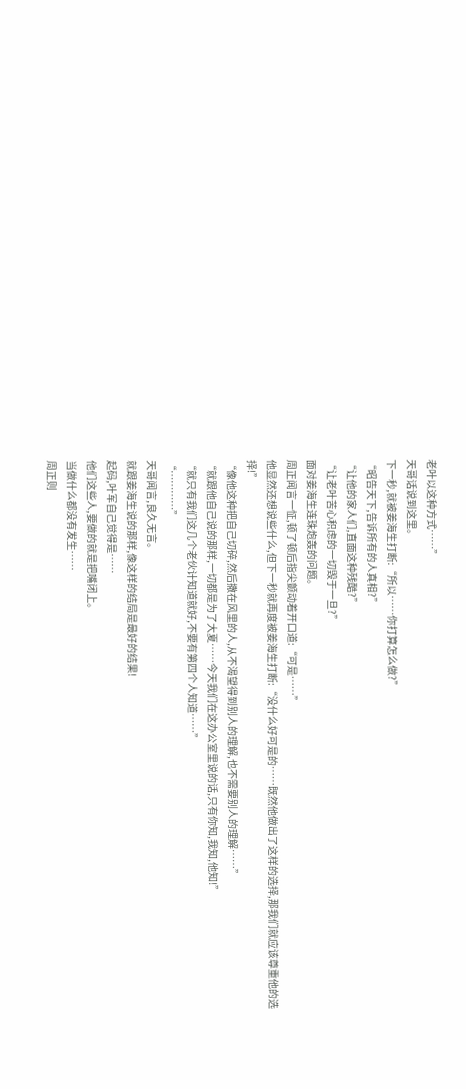老叶以这种方式……”
天哥话说到这里。
下一秒,就被姜海生打断:“所以……你打算怎么做?”
“昭告天下,告诉所有的人真相?”
“让他的家人们,直面这种残酷?”
“让老叶苦心积虑的一切毁于一旦?”
面对姜海生连珠炮轰的问题。
周正闻言一怔,顿了顿后指尖颤动着开口道:“可是……”
他显然还想说些什么,但下一秒就再度被姜海生打断:“没什么好可是的……既然他做出了这样的选择,那我们就应该尊重他的选择!”
“像他这种把自己切碎,然后撒在风里的人,从不渴望得到别人的理解,也不需要别人的理解……”
“就跟他自己说的那样,一切都是为了大夏……今天我们在这办公室里说的话,只有你知,我知,他知!”
“就只有我们这几个老伙计知道就好,不要有第四个人知道……”
“…………”
天哥闻言,良久无言。
就跟姜海生说的那样,像这样的结局是最好的结果!
起码,叶军自己觉得是……
他们这些人,要做的就是把嘴闭上。
当做什么都没有发生……
周正则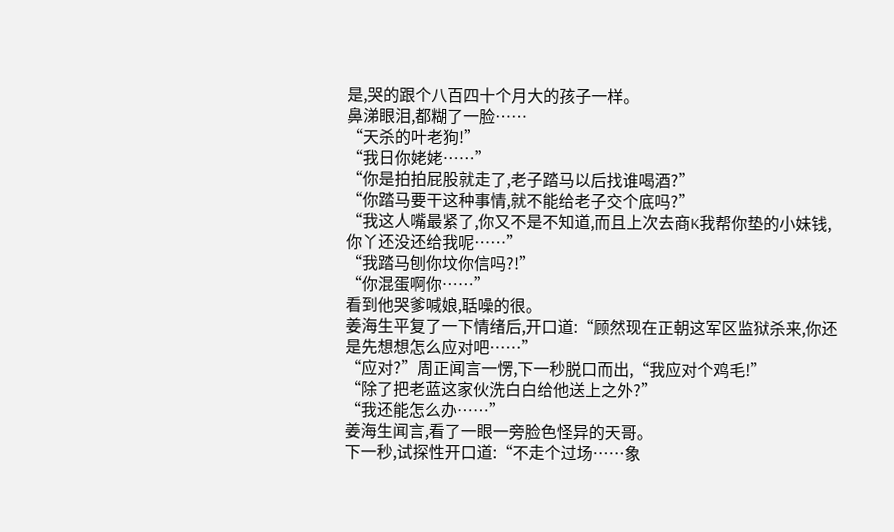是,哭的跟个八百四十个月大的孩子一样。
鼻涕眼泪,都糊了一脸……
“天杀的叶老狗!”
“我日你姥姥……”
“你是拍拍屁股就走了,老子踏马以后找谁喝酒?”
“你踏马要干这种事情,就不能给老子交个底吗?”
“我这人嘴最紧了,你又不是不知道,而且上次去商K我帮你垫的小妹钱,你丫还没还给我呢……”
“我踏马刨你坟你信吗?!”
“你混蛋啊你……”
看到他哭爹喊娘,聒噪的很。
姜海生平复了一下情绪后,开口道:“顾然现在正朝这军区监狱杀来,你还是先想想怎么应对吧……”
“应对?”周正闻言一愣,下一秒脱口而出,“我应对个鸡毛!”
“除了把老蓝这家伙洗白白给他送上之外?”
“我还能怎么办……”
姜海生闻言,看了一眼一旁脸色怪异的天哥。
下一秒,试探性开口道:“不走个过场……象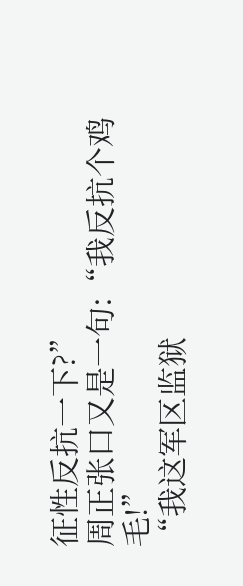征性反抗一下?”
周正张口又是一句:“我反抗个鸡毛!”
“我这军区监狱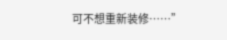可不想重新装修……”